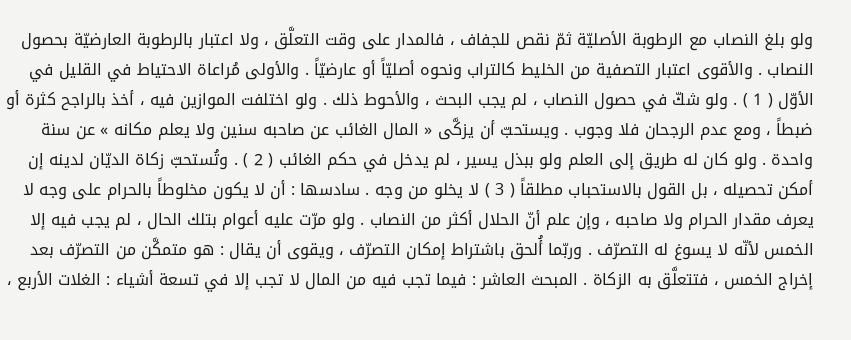ولو بلغ النصاب مع الرطوبة الأصليّة ثمّ نقص للجفاف ، فالمدار على وقت التعلَّق ، ولا اعتبار بالرطوبة العارضيّة بحصول النصاب . والأقوى اعتبار التصفية من الخليط كالتراب ونحوه أصليّاً أو عارضيّاً . والأولى مُراعاة الاحتياط في القليل في الأوّل ( 1 ) . ولو شكّ في حصول النصاب ، لم يجب البحث ، والأحوط ذلك . ولو اختلفت الموازين فيه ، أخذ بالراجح كثرة أو ضبطاً ، ومع عدم الرجحان فلا وجوب . ويستحبّ أن يزكَّى « المال الغائب عن صاحبه سنين ولا يعلم مكانه » عن سنة واحدة . ولو كان له طريق إلى العلم ولو ببذل يسير ، لم يدخل في حكم الغائب ( 2 ) . وتُستحبّ زكاة الديّان لدينه إن أمكن تحصيله ، بل القول بالاستحباب مطلقاً ( 3 ) لا يخلو من وجه . سادسها : أن لا يكون مخلوطاً بالحرام على وجه لا يعرف مقدار الحرام ولا صاحبه ، وإن علم أنّ الحلال أكثر من النصاب . ولو مرّت عليه أعوام بتلك الحال ، لم يجب فيه إلا الخمس لأنّه لا يسوغ له التصرّف . وربّما أُلحق باشتراط إمكان التصرّف ، ويقوى أن يقال : هو متمكَّن من التصرّف بعد إخراج الخمس ، فتتعلَّق به الزكاة . المبحث العاشر : فيما تجب فيه من المال لا تجب إلا في تسعة أشياء : الغلات الأربع ،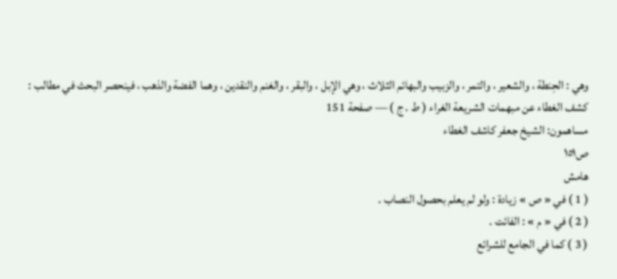وهي : الحِنطة ، والشعير ، والتمر ، والزبيب والبهائم الثلاث ، وهي الإبل ، والبقر ، والغنم والنقدين ، وهما الفضة والذهب ، فينحصر البحث في مطالب :
كشف الغطاء عن مبهمات الشريعة الغراء ( ط . ج ) — صفحة 151
مساهمون: الشيخ جعفر كاشف الغطاء
ص١٥١
هامش
( 1 ) في « ص » زيادة : ولو لم يعلم بحصول النصاب .
( 2 ) في « م » : الفائت .
( 3 ) كما في الجامع للشرائع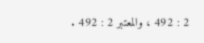2 : 492 ، والمعتبر 2 : 492 .